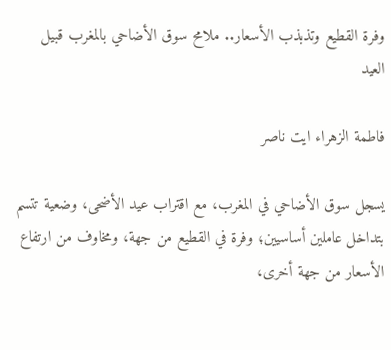وفرة القطيع وتذبذب الأسعار.. ملامح سوق الأضاحي بالمغرب قبيل العيد

فاطمة الزهراء ايت ناصر

يسجل سوق الأضاحي في المغرب، مع اقتراب عيد الأضحى، وضعية تتسم بتداخل عاملين أساسيين؛ وفرة في القطيع من جهة، ومخاوف من ارتفاع الأسعار من جهة أخرى،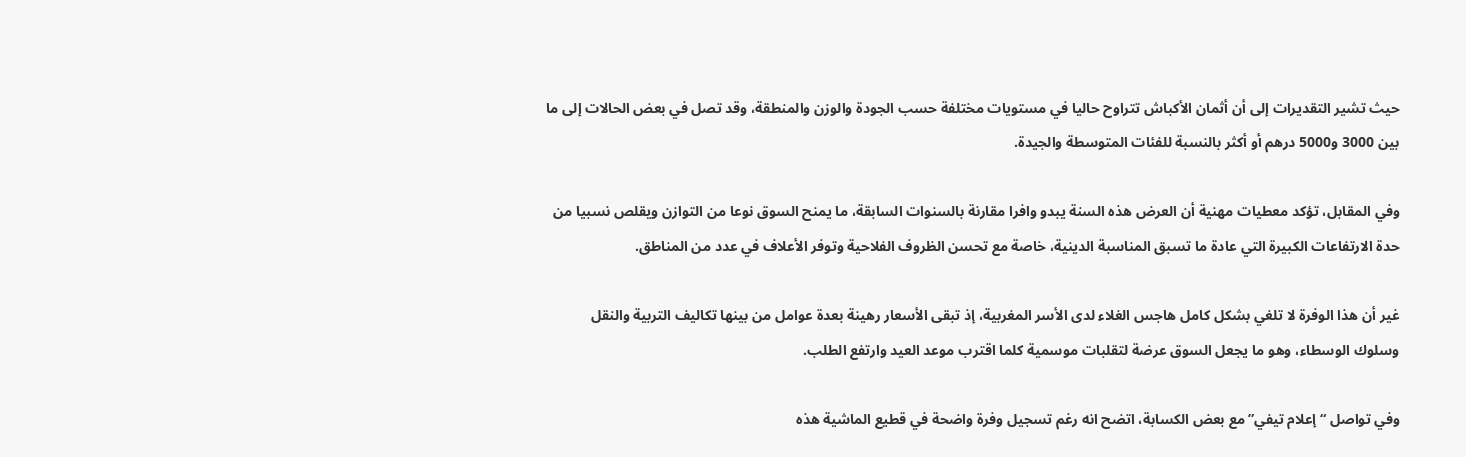حيث تشير التقديرات إلى أن أثمان الأكباش تتراوح حاليا في مستويات مختلفة حسب الجودة والوزن والمنطقة، وقد تصل في بعض الحالات إلى ما بين 3000 و5000 درهم أو أكثر بالنسبة للفئات المتوسطة والجيدة.

وفي المقابل، تؤكد معطيات مهنية أن العرض هذه السنة يبدو وافرا مقارنة بالسنوات السابقة، ما يمنح السوق نوعا من التوازن ويقلص نسبيا من حدة الارتفاعات الكبيرة التي عادة ما تسبق المناسبة الدينية، خاصة مع تحسن الظروف الفلاحية وتوفر الأعلاف في عدد من المناطق.

غير أن هذا الوفرة لا تلغي بشكل كامل هاجس الغلاء لدى الأسر المغربية، إذ تبقى الأسعار رهينة بعدة عوامل من بينها تكاليف التربية والنقل وسلوك الوسطاء، وهو ما يجعل السوق عرضة لتقلبات موسمية كلما اقترب موعد العيد وارتفع الطلب.

وفي تواصل “إعلام تيفي” مع بعض الكسابة، اتضح انه رغم تسجيل وفرة واضحة في قطيع الماشية هذه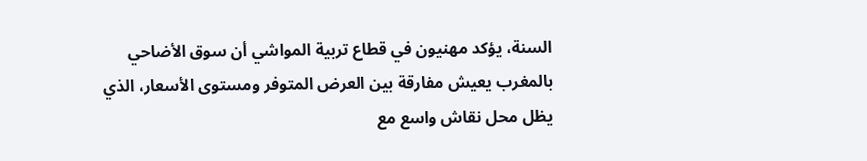السنة، يؤكد مهنيون في قطاع تربية المواشي أن سوق الأضاحي بالمغرب يعيش مفارقة بين العرض المتوفر ومستوى الأسعار، الذي يظل محل نقاش واسع مع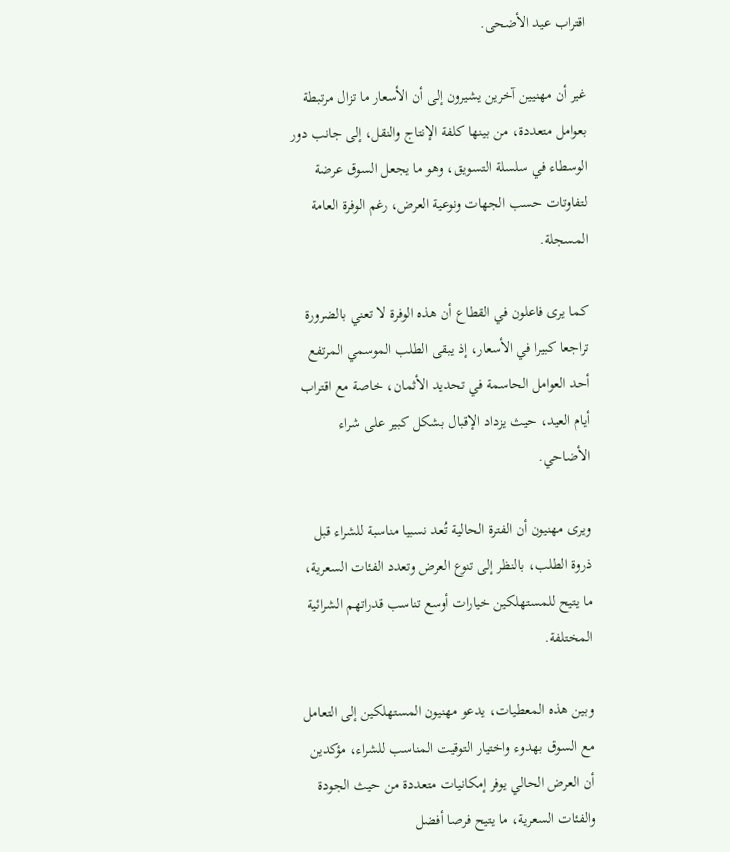اقتراب عيد الأضحى.

غير أن مهنيين آخرين يشيرون إلى أن الأسعار ما تزال مرتبطة بعوامل متعددة، من بينها كلفة الإنتاج والنقل، إلى جانب دور الوسطاء في سلسلة التسويق، وهو ما يجعل السوق عرضة لتفاوتات حسب الجهات ونوعية العرض، رغم الوفرة العامة المسجلة.

كما يرى فاعلون في القطاع أن هذه الوفرة لا تعني بالضرورة تراجعا كبيرا في الأسعار، إذ يبقى الطلب الموسمي المرتفع أحد العوامل الحاسمة في تحديد الأثمان، خاصة مع اقتراب أيام العيد، حيث يزداد الإقبال بشكل كبير على شراء الأضاحي.

ويرى مهنيون أن الفترة الحالية تُعد نسبيا مناسبة للشراء قبل ذروة الطلب، بالنظر إلى تنوع العرض وتعدد الفئات السعرية، ما يتيح للمستهلكين خيارات أوسع تناسب قدراتهم الشرائية المختلفة.

وبين هذه المعطيات، يدعو مهنيون المستهلكين إلى التعامل مع السوق بهدوء واختيار التوقيت المناسب للشراء، مؤكدين أن العرض الحالي يوفر إمكانيات متعددة من حيث الجودة والفئات السعرية، ما يتيح فرصا أفضل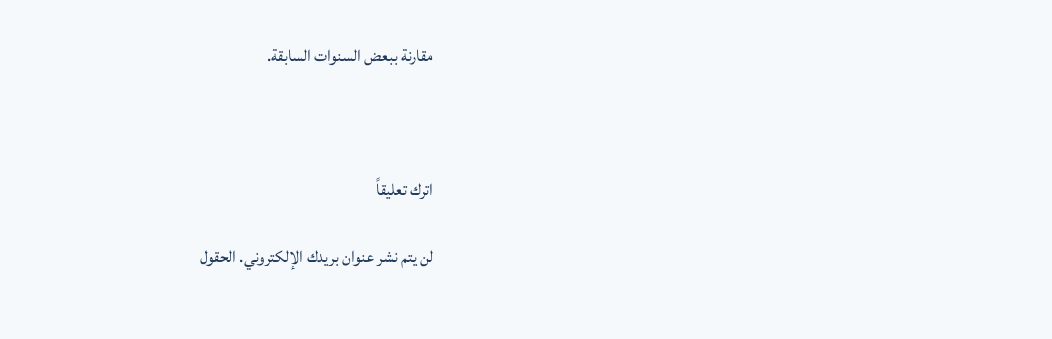مقارنة ببعض السنوات السابقة.



اترك تعليقاً

لن يتم نشر عنوان بريدك الإلكتروني. الحقول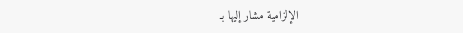الإلزامية مشار إليها بـ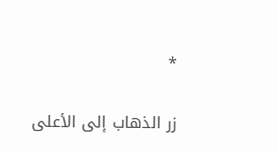*

زر الذهاب إلى الأعلى